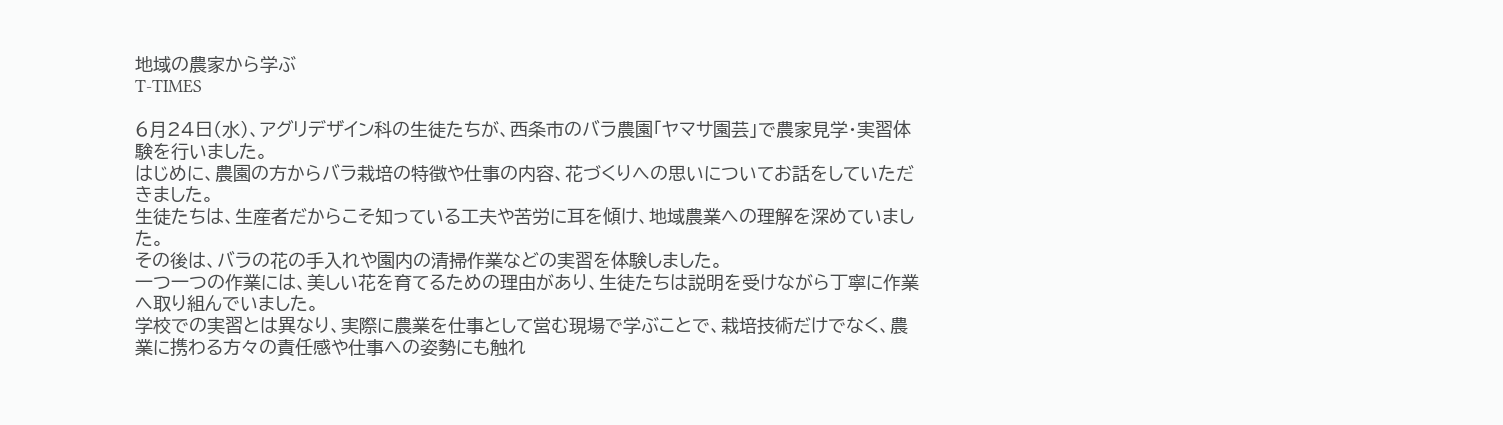地域の農家から学ぶ
T-TIMES

6月24日(水)、アグリデザイン科の生徒たちが、西条市のバラ農園「ヤマサ園芸」で農家見学・実習体験を行いました。
はじめに、農園の方からバラ栽培の特徴や仕事の内容、花づくりへの思いについてお話をしていただきました。
生徒たちは、生産者だからこそ知っている工夫や苦労に耳を傾け、地域農業への理解を深めていました。
その後は、バラの花の手入れや園内の清掃作業などの実習を体験しました。
一つ一つの作業には、美しい花を育てるための理由があり、生徒たちは説明を受けながら丁寧に作業へ取り組んでいました。
学校での実習とは異なり、実際に農業を仕事として営む現場で学ぶことで、栽培技術だけでなく、農業に携わる方々の責任感や仕事への姿勢にも触れ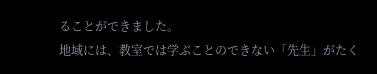ることができました。
地域には、教室では学ぶことのできない「先生」がたく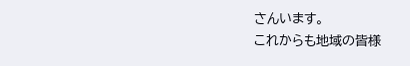さんいます。
これからも地域の皆様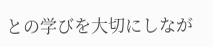との学びを大切にしなが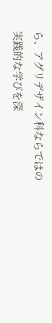ら、アグリデザイン科ならではの実践的な学びを深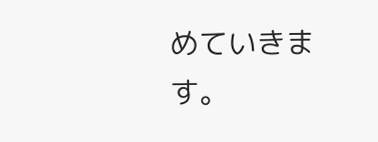めていきます。